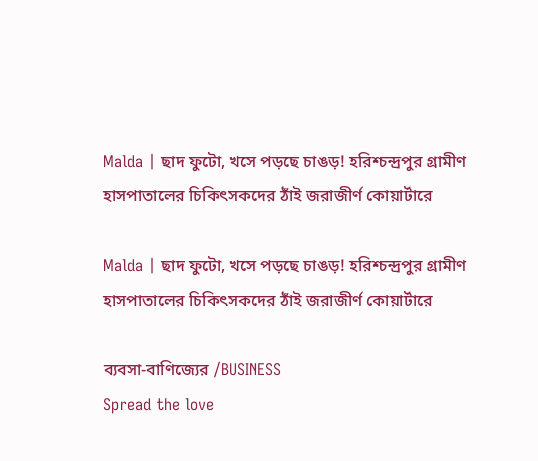Malda | ছাদ ফুটো, খসে পড়ছে চাঙড়! হরিশ্চন্দ্রপুর গ্রামীণ হাসপাতালের চিকিৎসকদের ঠাঁই জরাজীর্ণ কোয়ার্টারে

Malda | ছাদ ফুটো, খসে পড়ছে চাঙড়! হরিশ্চন্দ্রপুর গ্রামীণ হাসপাতালের চিকিৎসকদের ঠাঁই জরাজীর্ণ কোয়ার্টারে

ব্যবসা-বাণিজ্যের /BUSINESS
Spread the love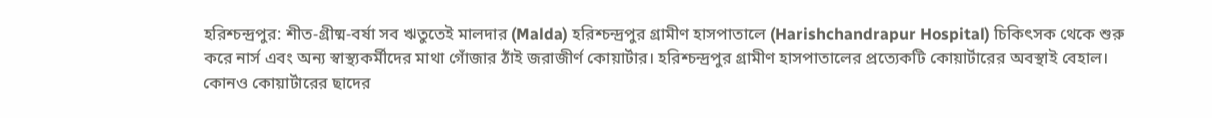হরিশ্চন্দ্রপুর: শীত-গ্রীষ্ম-বর্ষা সব ঋতুতেই মালদার (Malda) হরিশ্চন্দ্রপুর গ্রামীণ হাসপাতালে (Harishchandrapur Hospital) চিকিৎসক থেকে শুরু করে নার্স এবং অন্য স্বাস্থ্যকর্মীদের মাথা গোঁজার ঠাঁই জরাজীর্ণ কোয়ার্টার। হরিশ্চন্দ্রপুর গ্রামীণ হাসপাতালের প্রত্যেকটি কোয়ার্টারের অবস্থাই বেহাল। কোনও কোয়ার্টারের ছাদের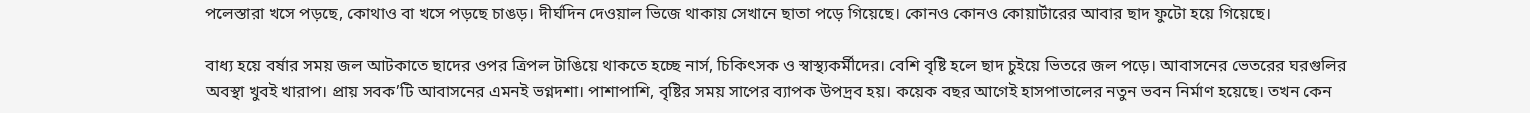পলেস্তারা খসে পড়ছে, কোথাও বা খসে পড়ছে চাঙড়। দীর্ঘদিন দেওয়াল ভিজে থাকায় সেখানে ছাতা পড়ে গিয়েছে। কোনও কোনও কোয়ার্টারের আবার ছাদ ফুটো হয়ে গিয়েছে।

বাধ্য হয়ে বর্ষার সময় জল আটকাতে ছাদের ওপর ত্রিপল টাঙিয়ে থাকতে হচ্ছে নার্স, চিকিৎসক ও স্বাস্থ্যকর্মীদের। বেশি বৃষ্টি হলে ছাদ চুইয়ে ভিতরে জল পড়ে। আবাসনের ভেতরের ঘরগুলির অবস্থা খুবই খারাপ। প্রায় সবক’টি আবাসনের এমনই ভগ্নদশা। পাশাপাশি, বৃষ্টির সময় সাপের ব্যাপক উপদ্রব হয়। কয়েক বছর আগেই হাসপাতালের নতুন ভবন নির্মাণ হয়েছে। তখন কেন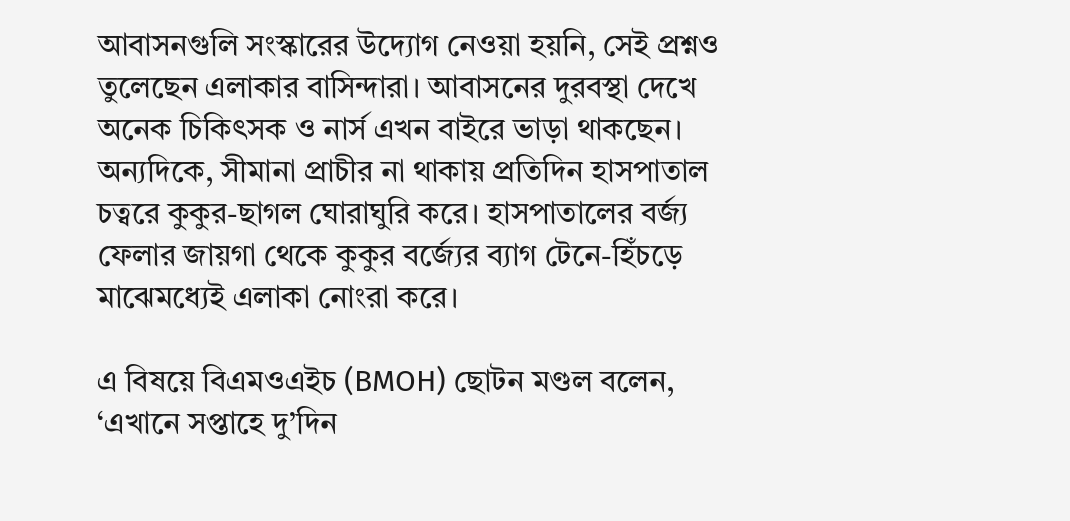আবাসনগুলি সংস্কারের উদ্যোগ নেওয়া হয়নি, সেই প্রশ্নও তুলেছেন এলাকার বাসিন্দারা। আবাসনের দুরবস্থা দেখে অনেক চিকিৎসক ও নার্স এখন বাইরে ভাড়া থাকছেন। অন্যদিকে, সীমানা প্রাচীর না থাকায় প্রতিদিন হাসপাতাল চত্বরে কুকুর-ছাগল ঘোরাঘুরি করে। হাসপাতালের বর্জ্য ফেলার জায়গা থেকে কুকুর বর্জ্যের ব্যাগ টেনে-হিঁচড়ে মাঝেমধ্যেই এলাকা নোংরা করে।

এ বিষয়ে বিএমওএইচ (BMOH) ছোটন মণ্ডল বলেন, ‘এখানে সপ্তাহে দু’দিন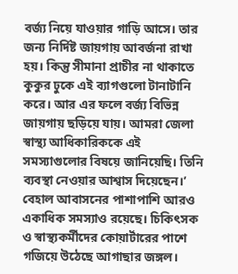বর্জ্য নিয়ে যাওয়ার গাড়ি আসে। তার জন্য নির্দিষ্ট জায়গায় আবর্জনা রাখা হয়। কিন্তু সীমানা প্রাচীর না থাকাতে কুকুর ঢুকে এই ব্যাগগুলো টানাটানি করে। আর এর ফলে বর্জ্য বিভিন্ন জায়গায় ছড়িয়ে যায়। আমরা জেলা স্বাস্থ্য আধিকারিককে এই সমস্যাগুলোর বিষয়ে জানিয়েছি। তিনি ব্যবস্থা নেওয়ার আশ্বাস দিয়েছেন।’ বেহাল আবাসনের পাশাপাশি আরও একাধিক সমস্যাও রয়েছে। চিকিৎসক ও স্বাস্থ্যকর্মীদের কোয়ার্টারের পাশে গজিয়ে উঠেছে আগাছার জঙ্গল।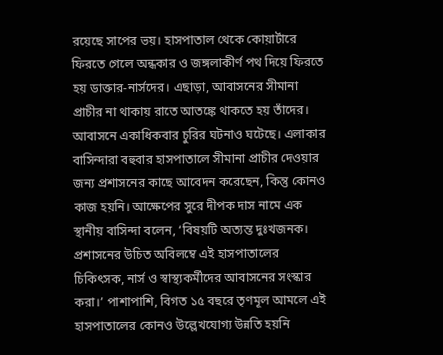রয়েছে সাপের ভয়। হাসপাতাল থেকে কোয়ার্টারে ফিরতে গেলে অন্ধকার ও জঙ্গলাকীর্ণ পথ দিয়ে ফিরতে হয় ডাক্তার-নার্সদের। এছাড়া, আবাসনের সীমানা প্রাচীর না থাকায় রাতে আতঙ্কে থাকতে হয় তাঁদের। আবাসনে একাধিকবার চুরির ঘটনাও ঘটেছে। এলাকার বাসিন্দারা বহুবার হাসপাতালে সীমানা প্রাচীর দেওয়ার জন্য প্রশাসনের কাছে আবেদন করেছেন, কিন্তু কোনও কাজ হয়নি। আক্ষেপের সুরে দীপক দাস নামে এক স্থানীয় বাসিন্দা বলেন, ‘বিষয়টি অত্যন্ত দুঃখজনক। প্রশাসনের উচিত অবিলম্বে এই হাসপাতালের চিকিৎসক, নার্স ও স্বাস্থ্যকর্মীদের আবাসনের সংস্কার করা।’ পাশাপাশি, বিগত ১৫ বছরে তৃণমূল আমলে এই হাসপাতালের কোনও উল্লেখযোগ্য উন্নতি হয়নি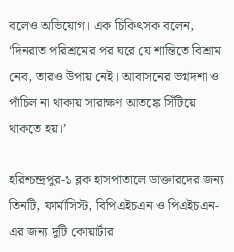বলেও অভিযোগ। এক চিকিৎসক বলেন, ‘দিনরাত পরিশ্রমের পর ঘরে যে শান্তিতে বিশ্রাম নেব, তারও উপায় নেই। আবাসনের ভগ্নদশা ও পাঁচিল না থাকায় সারাক্ষণ আতঙ্কে সিঁটিয়ে থাকতে হয়।’

হরিশ্চন্দ্রপুর-১ ব্লক হাসপাতালে ডাক্তারদের জন্য তিনটি, ফার্মাসিস্ট, বিপিএইচএন ও পিএইচএন-এর জন্য দুটি কোয়ার্টার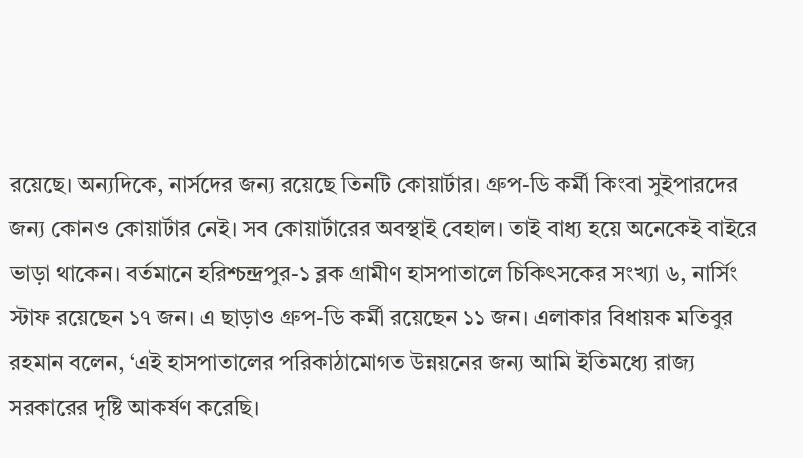রয়েছে। অন্যদিকে, নার্সদের জন্য রয়েছে তিনটি কোয়ার্টার। গ্রুপ-ডি কর্মী কিংবা সুইপারদের জন্য কোনও কোয়ার্টার নেই। সব কোয়ার্টারের অবস্থাই বেহাল। তাই বাধ্য হয়ে অনেকেই বাইরে ভাড়া থাকেন। বর্তমানে হরিশ্চন্দ্রপুর-১ ব্লক গ্রামীণ হাসপাতালে চিকিৎসকের সংখ্যা ৬, নার্সিং স্টাফ রয়েছেন ১৭ জন। এ ছাড়াও গ্রুপ-ডি কর্মী রয়েছেন ১১ জন। এলাকার বিধায়ক মতিবুর রহমান বলেন, ‘এই হাসপাতালের পরিকাঠামোগত উন্নয়নের জন্য আমি ইতিমধ্যে রাজ্য সরকারের দৃষ্টি আকর্ষণ করেছি।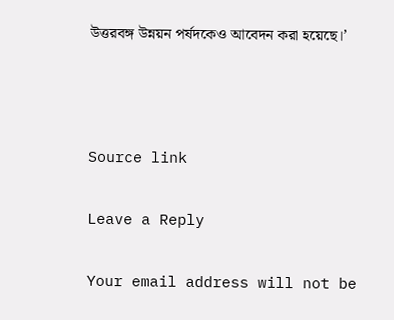উত্তরবঙ্গ উন্নয়ন পর্ষদকেও আবেদন করা হয়েছে।’



Source link

Leave a Reply

Your email address will not be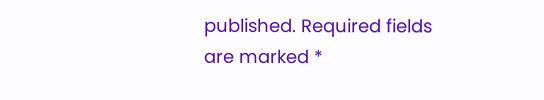published. Required fields are marked *